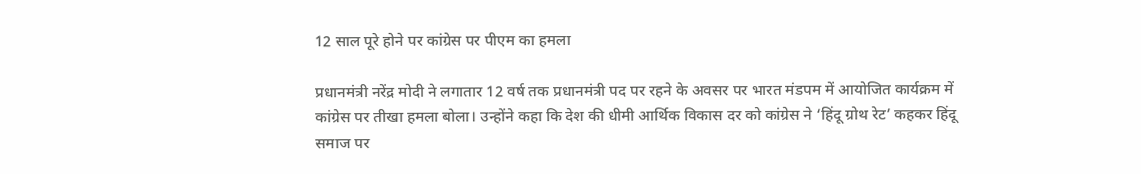12 साल पूरे होने पर कांग्रेस पर पीएम का हमला

प्रधानमंत्री नरेंद्र मोदी ने लगातार 12 वर्ष तक प्रधानमंत्री पद पर रहने के अवसर पर भारत मंडपम में आयोजित कार्यक्रम में कांग्रेस पर तीखा हमला बोला। उन्होंने कहा कि देश की धीमी आर्थिक विकास दर को कांग्रेस ने ‘हिंदू ग्रोथ रेट’ कहकर हिंदू समाज पर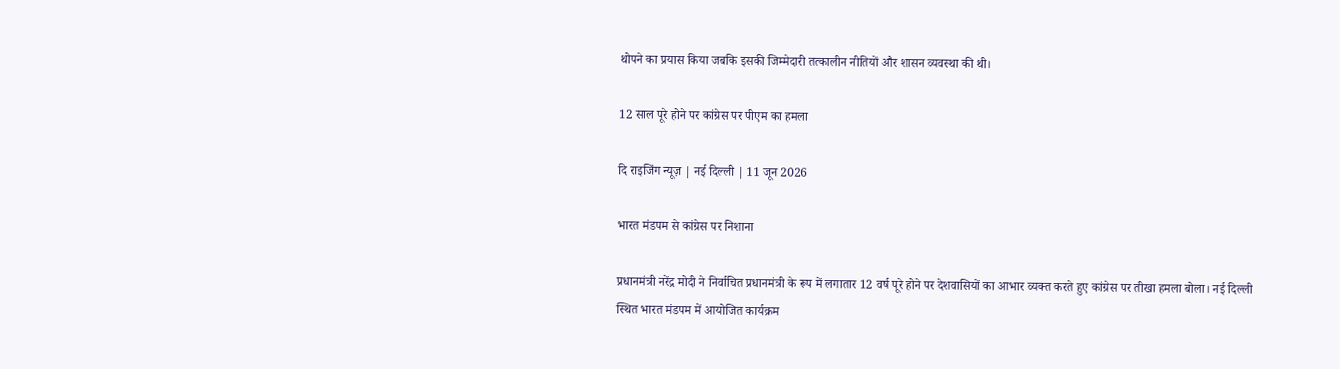थोपने का प्रयास किया जबकि इसकी जिम्मेदारी तत्कालीन नीतियों और शासन व्यवस्था की थी।

12 साल पूरे होने पर कांग्रेस पर पीएम का हमला

दि राइजिंग न्यूज़ | नई दिल्ली | 11 जून 2026

भारत मंडपम से कांग्रेस पर निशाना

प्रधानमंत्री नरेंद्र मोदी ने निर्वाचित प्रधानमंत्री के रूप में लगातार 12 वर्ष पूरे होने पर देशवासियों का आभार व्यक्त करते हुए कांग्रेस पर तीखा हमला बोला। नई दिल्ली स्थित भारत मंडपम में आयोजित कार्यक्रम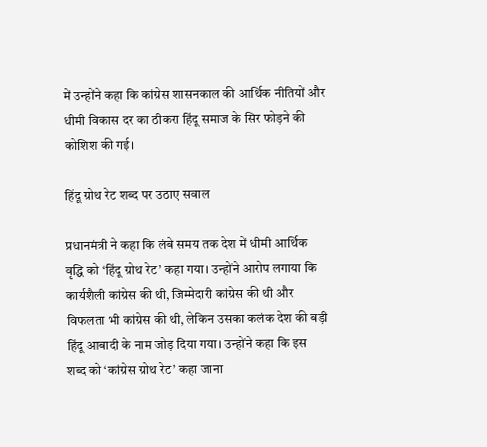में उन्होंने कहा कि कांग्रेस शासनकाल की आर्थिक नीतियों और धीमी विकास दर का ठीकरा हिंदू समाज के सिर फोड़ने की कोशिश की गई।

हिंदू ग्रोथ रेट शब्द पर उठाए सवाल

प्रधानमंत्री ने कहा कि लंबे समय तक देश में धीमी आर्थिक वृद्धि को ‘हिंदू ग्रोथ रेट’ कहा गया। उन्होंने आरोप लगाया कि कार्यशैली कांग्रेस की थी, जिम्मेदारी कांग्रेस की थी और विफलता भी कांग्रेस की थी, लेकिन उसका कलंक देश की बड़ी हिंदू आबादी के नाम जोड़ दिया गया। उन्होंने कहा कि इस शब्द को ‘कांग्रेस ग्रोथ रेट’ कहा जाना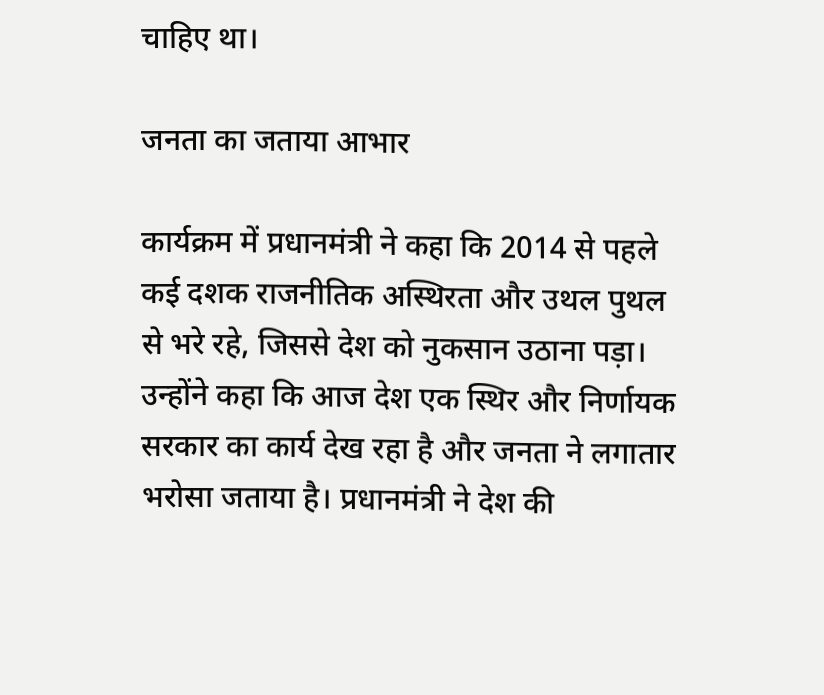चाहिए था।

जनता का जताया आभार

कार्यक्रम में प्रधानमंत्री ने कहा कि 2014 से पहले कई दशक राजनीतिक अस्थिरता और उथल पुथल से भरे रहे, जिससे देश को नुकसान उठाना पड़ा। उन्होंने कहा कि आज देश एक स्थिर और निर्णायक सरकार का कार्य देख रहा है और जनता ने लगातार भरोसा जताया है। प्रधानमंत्री ने देश की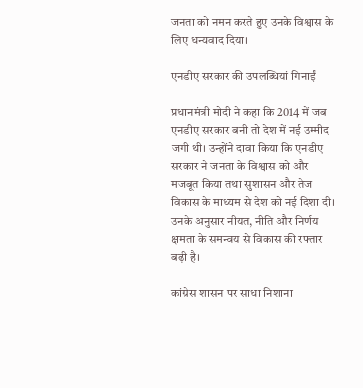जनता को नमन करते हुए उनके विश्वास के लिए धन्यवाद दिया।

एनडीए सरकार की उपलब्धियां गिनाईं

प्रधानमंत्री मोदी ने कहा कि 2014 में जब एनडीए सरकार बनी तो देश में नई उम्मीद जगी थी। उन्होंने दावा किया कि एनडीए सरकार ने जनता के विश्वास को और मजबूत किया तथा सुशासन और तेज विकास के माध्यम से देश को नई दिशा दी। उनके अनुसार नीयत, नीति और निर्णय क्षमता के समन्वय से विकास की रफ्तार बढ़ी है।

कांग्रेस शासन पर साधा निशाना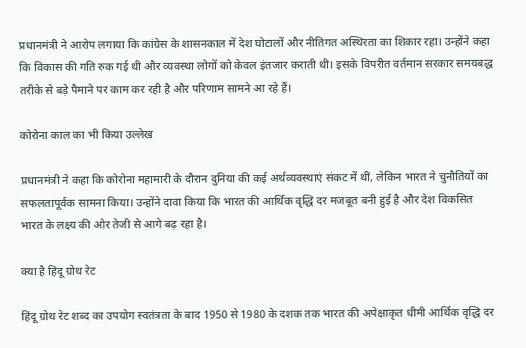प्रधानमंत्री ने आरोप लगाया कि कांग्रेस के शासनकाल में देश घोटालों और नीतिगत अस्थिरता का शिकार रहा। उन्होंने कहा कि विकास की गति रुक गई थी और व्यवस्था लोगों को केवल इंतजार कराती थी। इसके विपरीत वर्तमान सरकार समयबद्ध तरीके से बड़े पैमाने पर काम कर रही है और परिणाम सामने आ रहे हैं।

कोरोना काल का भी किया उल्लेख

प्रधानमंत्री ने कहा कि कोरोना महामारी के दौरान दुनिया की कई अर्थव्यवस्थाएं संकट में थीं, लेकिन भारत ने चुनौतियों का सफलतापूर्वक सामना किया। उन्होंने दावा किया कि भारत की आर्थिक वृद्धि दर मजबूत बनी हुई है और देश विकसित भारत के लक्ष्य की ओर तेजी से आगे बढ़ रहा है।

क्या है हिंदू ग्रोथ रेट

हिंदू ग्रोथ रेट शब्द का उपयोग स्वतंत्रता के बाद 1950 से 1980 के दशक तक भारत की अपेक्षाकृत धीमी आर्थिक वृद्धि दर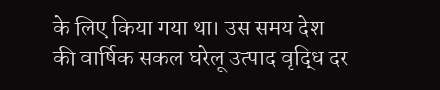के लिए किया गया था। उस समय देश की वार्षिक सकल घरेलू उत्पाद वृद्धि दर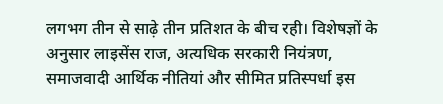लगभग तीन से साढ़े तीन प्रतिशत के बीच रही। विशेषज्ञों के अनुसार लाइसेंस राज, अत्यधिक सरकारी नियंत्रण, समाजवादी आर्थिक नीतियां और सीमित प्रतिस्पर्धा इस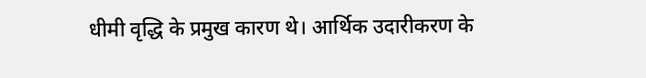धीमी वृद्धि के प्रमुख कारण थे। आर्थिक उदारीकरण के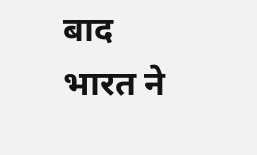बाद भारत ने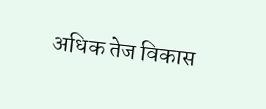अधिक तेज विकास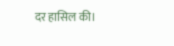दर हासिल की।